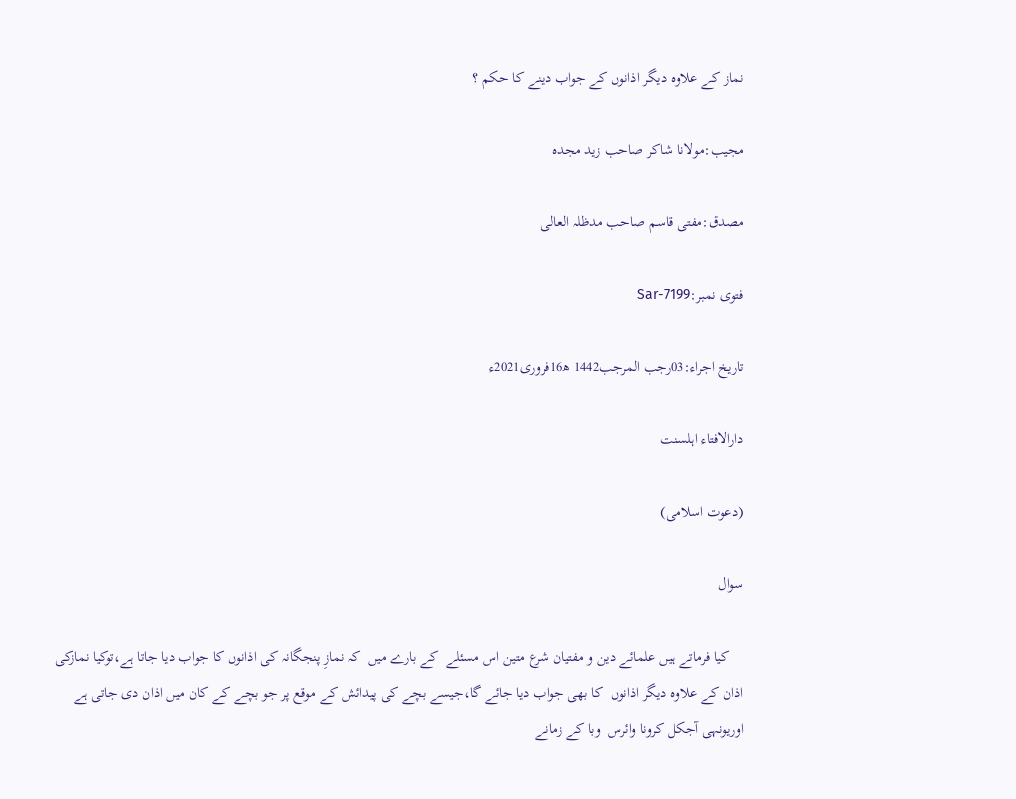نماز کے علاوہ دیگر اذانوں کے جواب دینے کا حکم ؟

مجیب:مولانا شاکر صاحب زید مجدہ

مصدق:مفتی قاسم صاحب مدظلہ العالی

فتوی نمبر:Sar-7199

تاریخ اجراء:03رجب المرجب1442 ھ16فروری2021ء

دارالافتاء اہلسنت

(دعوت اسلامی)

سوال

    کیا فرماتے ہیں علمائے دین و مفتیان شرع متین اس مسئلے  کے بارے میں  کہ نمازِ پنجگانہ کی اذانوں کا جواب دیا جاتا ہے،توکیا نمازکی اذان کے علاوہ دیگر اذانوں  کا بھی جواب دیا جائے گا،جیسے بچے کی پیدائش کے موقع پر جو بچے کے کان میں اذان دی جاتی ہے اوریونہی آجکل کرونا وائرس  وبا کے زمانے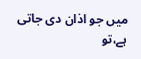میں جو اذان دی جاتی ہے،تو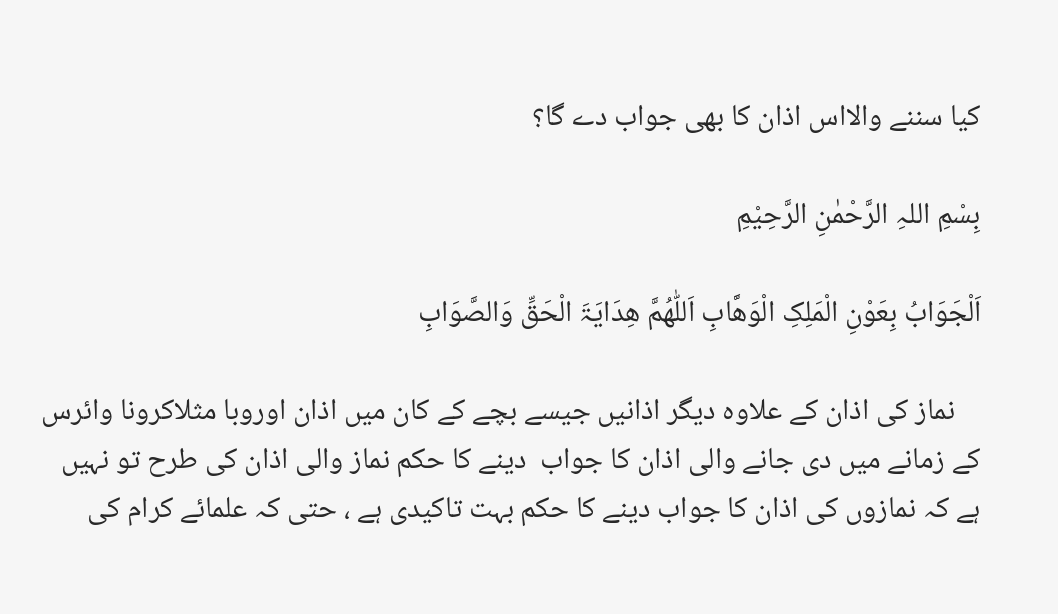کیا سننے والااس اذان کا بھی جواب دے گا؟

بِسْمِ اللہِ الرَّحْمٰنِ الرَّحِیْمِ

اَلْجَوَابُ بِعَوْنِ الْمَلِکِ الْوَھَّابِ اَللّٰھُمَّ ھِدَایَۃَ الْحَقِّ وَالصَّوَابِ

    نماز کی اذان کے علاوہ دیگر اذانیں جیسے بچے کے کان میں اذان اوروبا مثلاکرونا وائرس کے زمانے میں دی جانے والی اذان کا جواب  دینے کا حکم نماز والی اذان کی طرح تو نہیں ہے کہ نمازوں کی اذان کا جواب دینے کا حکم بہت تاکیدی ہے ، حتی کہ علمائے کرام کی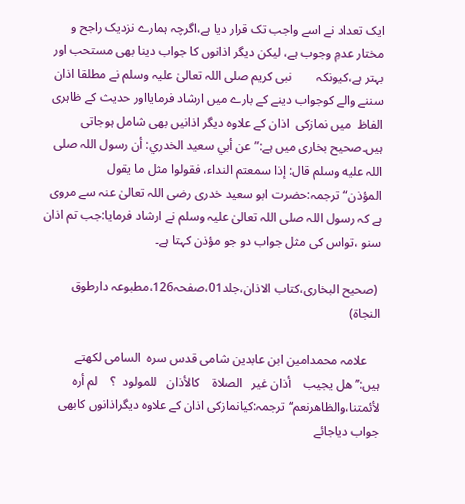ایک تعداد نے اسے واجب تک قرار دیا ہے،اگرچہ ہمارے نزدیک راجح و مختار عدمِ وجوب ہے، لیکن دیگر اذانوں کا جواب دینا بھی مستحب اور بہتر ہے،کیونکہ        نبی کریم صلی اللہ تعالیٰ علیہ وسلم نے مطلقا اذان سننے والے کوجواب دینے کے بارے میں ارشاد فرمایااور حدیث کے ظاہری الفاظ  میں نمازکی  اذان کے علاوہ دیگر اذانیں بھی شامل ہوجاتی ہیں۔صحیح بخاری میں ہے:”عن أبي سعيد الخدري: أن رسول اللہ صلى اللہ عليه وسلم قال: إذا سمعتم النداء، فقولوا مثل ما يقول المؤذن“ترجمہ:حضرت ابو سعید خدری رضی اللہ تعالیٰ عنہ سے مروی ہے کہ رسول اللہ صلی اللہ تعالیٰ علیہ وسلم نے ارشاد فرمایا:جب تم اذان سنو ،تواس کی مثل جواب دو جو مؤذن کہتا ہے۔

 (صحیح البخاری،کتاب الاذان،جلد01،صفحہ126،مطبوعہ دارطوق النجاۃ)

    علامہ محمدامین ابن عابدین شامی قدس سرہ  السامی لکھتے  ہیں:’’ھل یجیب    أذان غیر   الصلاۃ    کالأذان   للمولود  ؟    لم أرہ لأئمتنا،والظاھرنعم‘‘ترجمہ:کیانمازکی اذان کے علاوہ دیگراذانوں کابھی جواب دیاجائے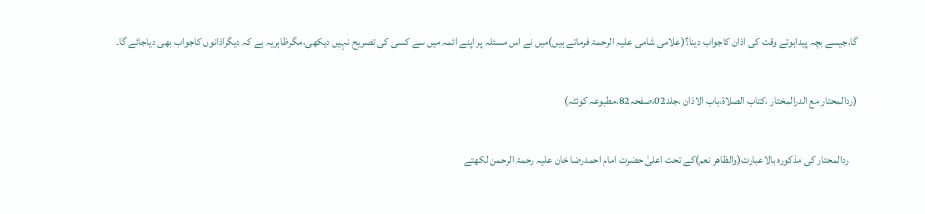گا،جیسے بچہ پیداہوتے وقت کی اذان کاجواب دینا؟(علامی شامی علیہ الرحمۃ فرماتے ہیں)میں نے اس مسئلہ پر اپنے ائمہ میں سے کسی کی تصریح نہیں دیکھی،مگرظاہریہ ہے کہ دیگراذانوں کاجواب بھی دیاجائے گا۔

(ردالمحتار مع الدرالمختار ،کتاب الصلاۃ،باب الاذان ،جلد02،صفحہ82،مطبوعہ کوئٹہ)

    ردالمحتار کی مذکورہ بالاعبارت(والظاھر نعم)کے تحت اعلیٰ حضرت امام احمدرضا خان علیہ رحمۃ الرحمن لکھتے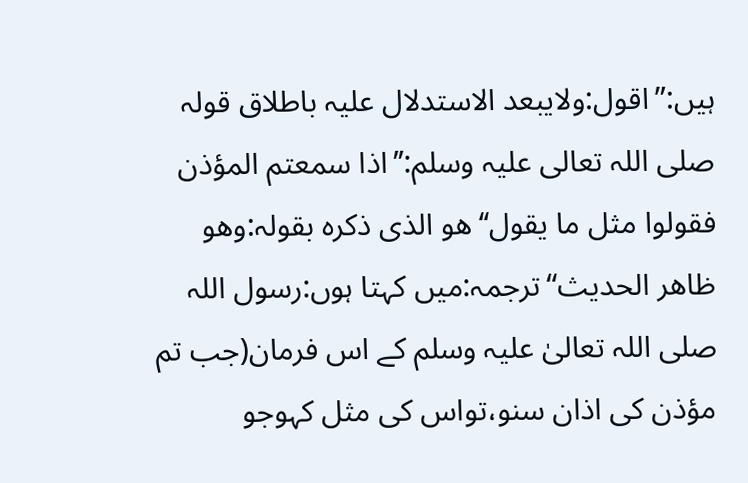ہیں:”اقول:ولایبعد الاستدلال علیہ باطلاق قولہ صلی اللہ تعالی علیہ وسلم:’’اذا سمعتم المؤذن فقولوا مثل ما یقول‘‘ھو الذی ذکرہ بقولہ:وھو ظاھر الحدیث“ترجمہ:میں کہتا ہوں:رسول اللہ صلی اللہ تعالیٰ علیہ وسلم کے اس فرمان(جب تم مؤذن کی اذان سنو،تواس کی مثل کہوجو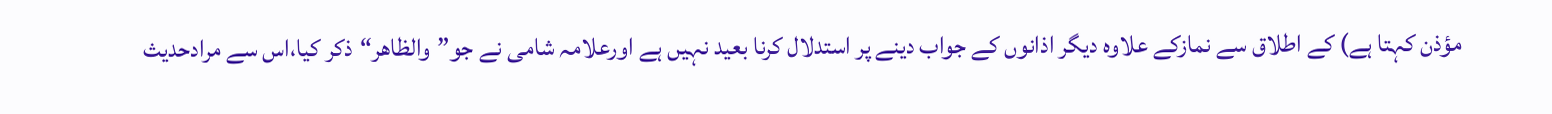مؤذن کہتا ہے) کے اطلاق سے نمازکے علاوہ دیگر اذانوں کے جواب دینے پر استدلال کرنا بعید نہیں ہے اورعلامہ شامی نے جو”والظاھر“ذکر کیا،اس سے مرادحدیث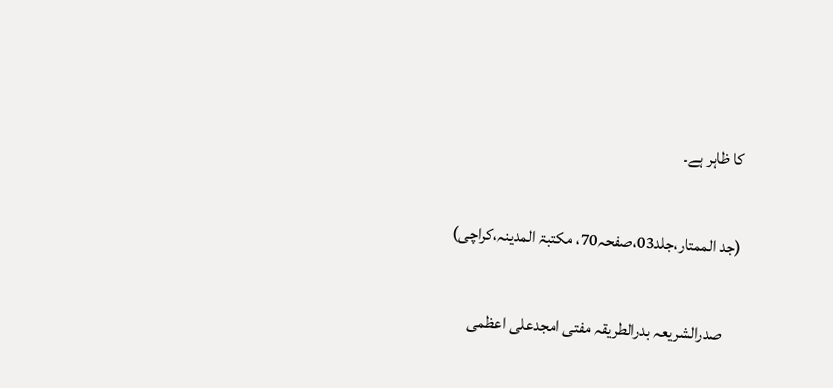کا ظاہر ہے۔

(جد الممتار،جلد03،صفحہ70، مکتبۃ المدینہ،کراچی)

    صدرالشریعہ بدرالطریقہ مفتی امجدعلی اعظمی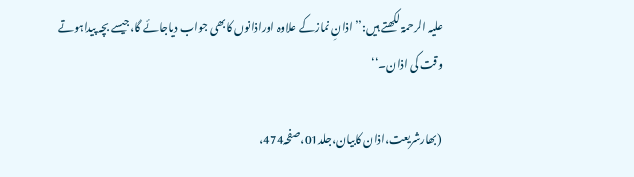علیہ الرحمۃ لکھتے ہیں:’’اذانِ نمازکے علاوہ اوراذانوں کابھی جواب دیاجائے گا،جیسے بچہ پیداہوتے وقت کی اذان۔‘‘

(بھارشریعت،اذان کابیان،جلد01،صفحہ474،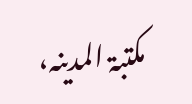مکتبۃ المدینہ،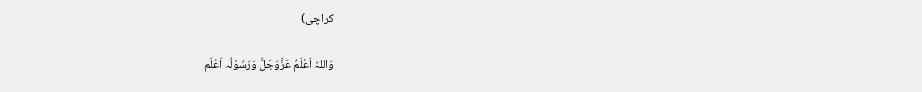کراچی)

وَاللہُ اَعْلَمُ عَزَّوَجَلَّ وَرَسُوْلُہ اَعْلَم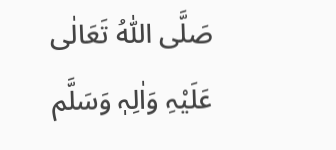صَلَّی اللّٰہُ تَعَالٰی عَلَیْہِ وَاٰلِہٖ وَسَلَّم